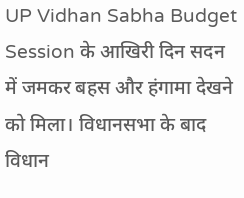UP Vidhan Sabha Budget Session के आखिरी दिन सदन में जमकर बहस और हंगामा देखने को मिला। विधानसभा के बाद विधान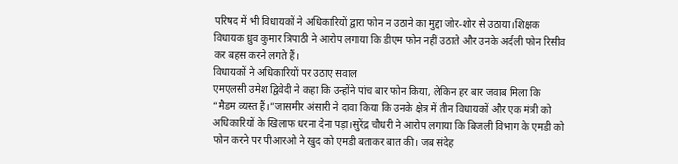परिषद में भी विधायकों ने अधिकारियों द्वारा फोन न उठाने का मुद्दा जोर-शोर से उठाया।शिक्षक विधायक ध्रुव कुमार त्रिपाठी ने आरोप लगाया कि डीएम फोन नहीं उठाते और उनके अर्दली फोन रिसीव कर बहस करने लगते हैं।
विधायकों ने अधिकारियों पर उठाए सवाल
एमएलसी उमेश द्विवेदी ने कहा कि उन्होंने पांच बार फोन किया, लेकिन हर बार जवाब मिला कि “मैडम व्यस्त हैं।”जासमीर अंसारी ने दावा किया कि उनके क्षेत्र में तीन विधायकों और एक मंत्री को अधिकारियों के खिलाफ धरना देना पड़ा।सुरेंद्र चौधरी ने आरोप लगाया कि बिजली विभाग के एमडी को फोन करने पर पीआरओ ने खुद को एमडी बताकर बात की। जब संदेह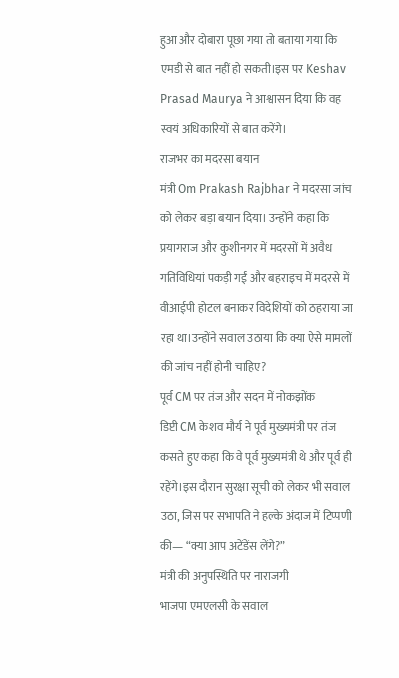हुआ और दोबारा पूछा गया तो बताया गया कि एमडी से बात नहीं हो सकती।इस पर Keshav Prasad Maurya ने आश्वासन दिया कि वह स्वयं अधिकारियों से बात करेंगे।
राजभर का मदरसा बयान
मंत्री Om Prakash Rajbhar ने मदरसा जांच को लेकर बड़ा बयान दिया। उन्होंने कहा कि प्रयागराज और कुशीनगर में मदरसों में अवैध गतिविधियां पकड़ी गईं और बहराइच में मदरसे में वीआईपी होटल बनाकर विदेशियों को ठहराया जा रहा था।उन्होंने सवाल उठाया कि क्या ऐसे मामलों की जांच नहीं होनी चाहिए?
पूर्व CM पर तंज और सदन में नोकझोंक
डिप्टी CM केशव मौर्य ने पूर्व मुख्यमंत्री पर तंज कसते हुए कहा कि वे पूर्व मुख्यमंत्री थे और पूर्व ही रहेंगे।इस दौरान सुरक्षा सूची को लेकर भी सवाल उठा, जिस पर सभापति ने हल्के अंदाज में टिप्पणी की— “क्या आप अटेंडेंस लेंगे?”
मंत्री की अनुपस्थिति पर नाराजगी
भाजपा एमएलसी के सवाल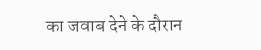का जवाब देने के दौरान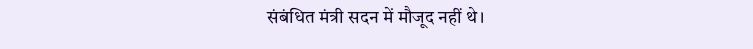संबंधित मंत्री सदन में मौजूद नहीं थे।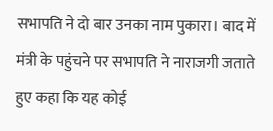सभापति ने दो बार उनका नाम पुकारा। बाद में मंत्री के पहुंचने पर सभापति ने नाराजगी जताते हुए कहा कि यह कोई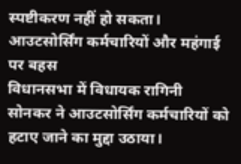स्पष्टीकरण नहीं हो सकता।
आउटसोर्सिंग कर्मचारियों और महंगाई पर बहस
विधानसभा में विधायक रागिनी सोनकर ने आउटसोर्सिंग कर्मचारियों को हटाए जाने का मुद्दा उठाया।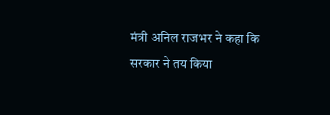मंत्री अनिल राजभर ने कहा कि सरकार ने तय किया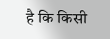है कि किसी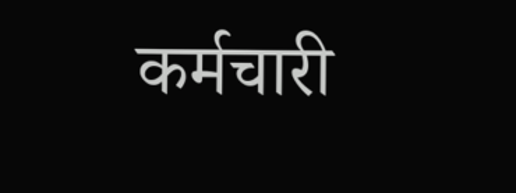कर्मचारी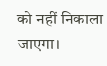को नहीं निकाला जाएगा।